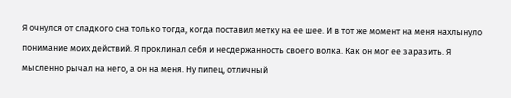Я очнулся от сладкого сна только тогда, когда поставил метку на ее шее. И в тот же момент на меня нахлынуло понимание моих действий. Я проклинал себя и несдержанность своего волка. Как он мог ее заразить. Я мысленно рычал на него, а он на меня. Ну пипец, отличный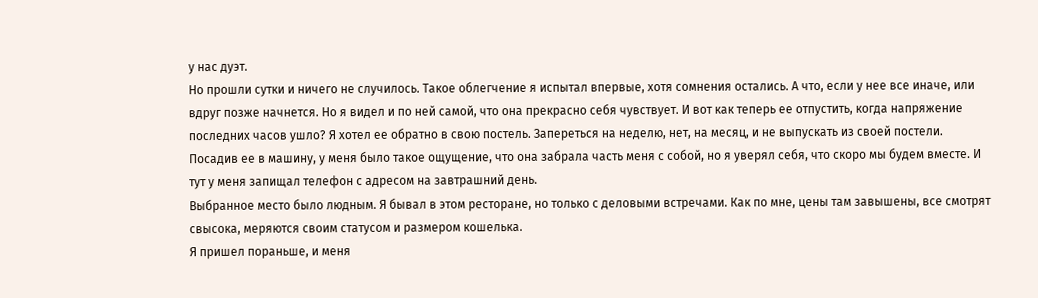у нас дуэт.
Но прошли сутки и ничего не случилось. Такое облегчение я испытал впервые, хотя сомнения остались. А что, если у нее все иначе, или вдруг позже начнется. Но я видел и по ней самой, что она прекрасно себя чувствует. И вот как теперь ее отпустить, когда напряжение последних часов ушло? Я хотел ее обратно в свою постель. Запереться на неделю, нет, на месяц, и не выпускать из своей постели.
Посадив ее в машину, у меня было такое ощущение, что она забрала часть меня с собой, но я уверял себя, что скоро мы будем вместе. И тут у меня запищал телефон с адресом на завтрашний день.
Выбранное место было людным. Я бывал в этом ресторане, но только с деловыми встречами. Как по мне, цены там завышены, все смотрят свысока, меряются своим статусом и размером кошелька.
Я пришел пораньше, и меня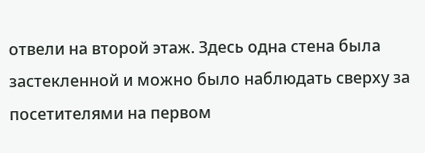отвели на второй этаж. Здесь одна стена была застекленной и можно было наблюдать сверху за посетителями на первом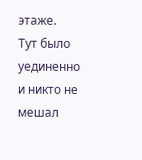этаже.
Тут было уединенно и никто не мешал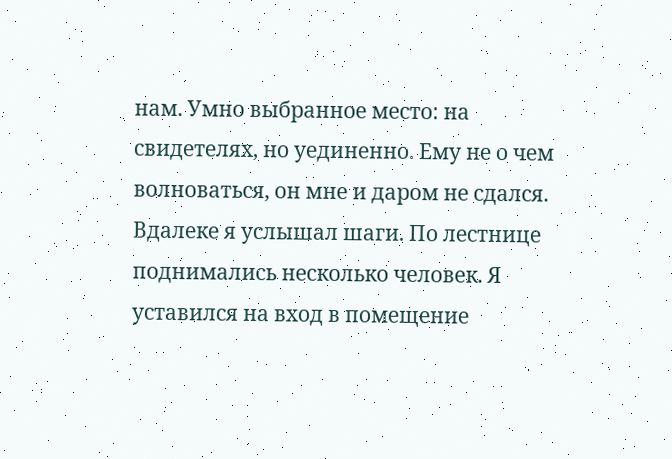нам. Умно выбранное место: на свидетелях, но уединенно. Ему не о чем волноваться, он мне и даром не сдался.
Вдалеке я услышал шаги. По лестнице поднимались несколько человек. Я уставился на вход в помещение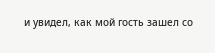и увидел, как мой гость зашел со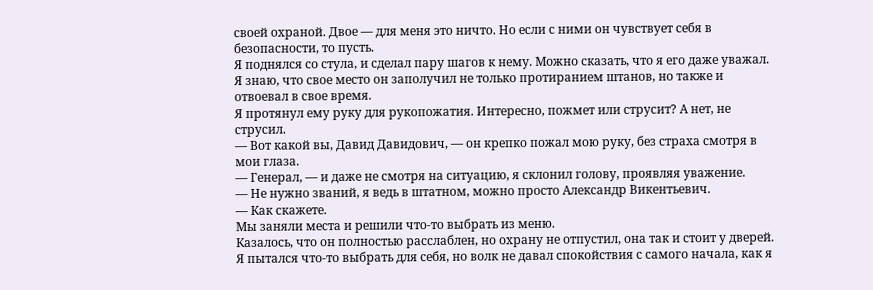своей охраной. Двое — для меня это ничто. Но если с ними он чувствует себя в безопасности, то пусть.
Я поднялся со стула, и сделал пару шагов к нему. Можно сказать, что я его даже уважал. Я знаю, что свое место он заполучил не только протиранием штанов, но также и отвоевал в свое время.
Я протянул ему руку для рукопожатия. Интересно, пожмет или струсит? А нет, не струсил.
— Вот какой вы, Давид Давидович, — он крепко пожал мою руку, без страха смотря в мои глаза.
— Генерал, — и даже не смотря на ситуацию, я склонил голову, проявляя уважение.
— Не нужно званий, я ведь в штатном, можно просто Александр Викентьевич.
— Как скажете.
Мы заняли места и решили что-то выбрать из меню.
Казалось, что он полностью расслаблен, но охрану не отпустил, она так и стоит у дверей. Я пытался что-то выбрать для себя, но волк не давал спокойствия с самого начала, как я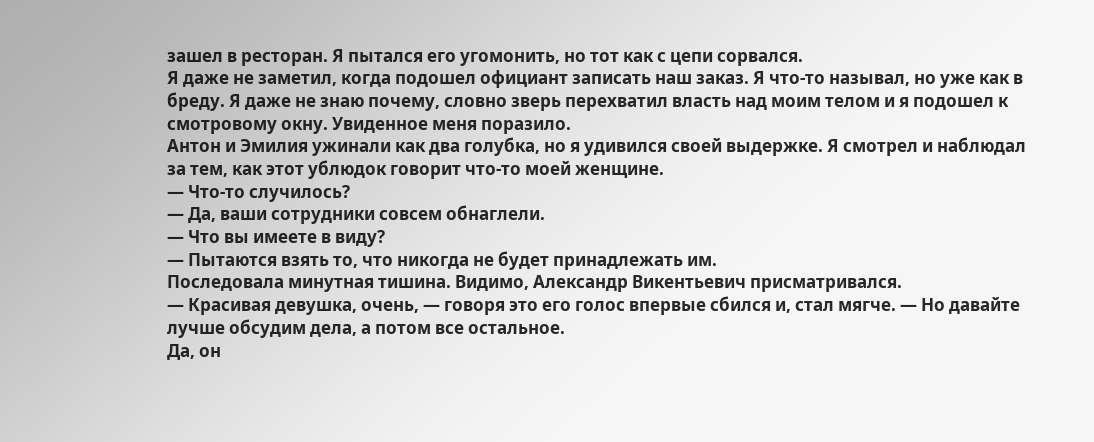зашел в ресторан. Я пытался его угомонить, но тот как с цепи сорвался.
Я даже не заметил, когда подошел официант записать наш заказ. Я что-то называл, но уже как в бреду. Я даже не знаю почему, словно зверь перехватил власть над моим телом и я подошел к смотровому окну. Увиденное меня поразило.
Антон и Эмилия ужинали как два голубка, но я удивился своей выдержке. Я смотрел и наблюдал за тем, как этот ублюдок говорит что-то моей женщине.
— Что-то случилось?
— Да, ваши сотрудники совсем обнаглели.
— Что вы имеете в виду?
— Пытаются взять то, что никогда не будет принадлежать им.
Последовала минутная тишина. Видимо, Александр Викентьевич присматривался.
— Красивая девушка, очень, — говоря это его голос впервые сбился и, стал мягче. — Но давайте лучше обсудим дела, а потом все остальное.
Да, он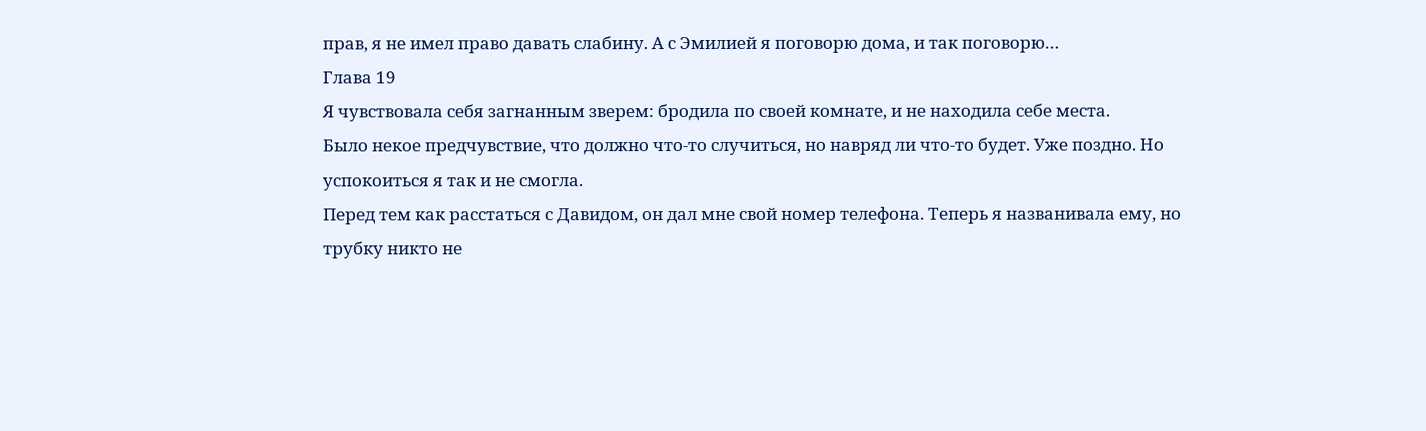прав, я не имел право давать слабину. А с Эмилией я поговорю дома, и так поговорю…
Глава 19
Я чувствовала себя загнанным зверем: бродила по своей комнате, и не находила себе места.
Было некое предчувствие, что должно что-то случиться, но навряд ли что-то будет. Уже поздно. Но успокоиться я так и не смогла.
Перед тем как расстаться с Давидом, он дал мне свой номер телефона. Теперь я названивала ему, но трубку никто не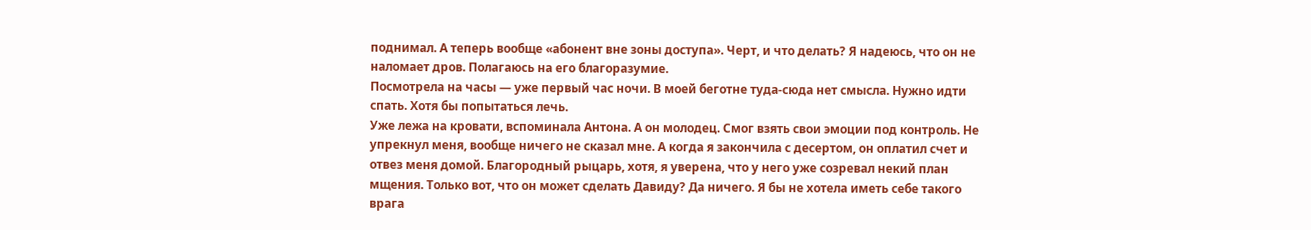поднимал. А теперь вообще «абонент вне зоны доступа». Черт, и что делать? Я надеюсь, что он не наломает дров. Полагаюсь на его благоразумие.
Посмотрела на часы — уже первый час ночи. В моей беготне туда-сюда нет смысла. Нужно идти спать. Хотя бы попытаться лечь.
Уже лежа на кровати, вспоминала Антона. А он молодец. Смог взять свои эмоции под контроль. Не упрекнул меня, вообще ничего не сказал мне. А когда я закончила с десертом, он оплатил счет и отвез меня домой. Благородный рыцарь, хотя, я уверена, что у него уже созревал некий план мщения. Только вот, что он может сделать Давиду? Да ничего. Я бы не хотела иметь себе такого врага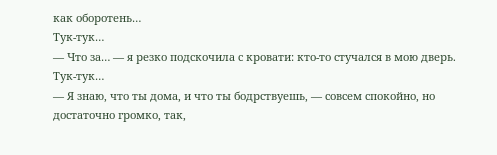как оборотень…
Тук-тук…
— Что за… — я резко подскочила с кровати: кто-то стучался в мою дверь.
Тук-тук…
— Я знаю, что ты дома, и что ты бодрствуешь, — совсем спокойно, но достаточно громко, так,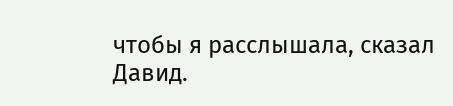чтобы я расслышала, сказал Давид.